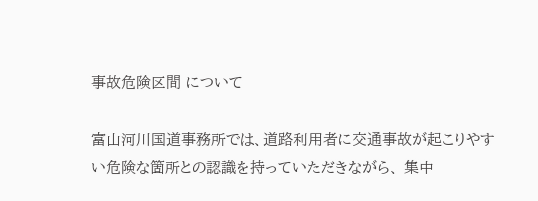事故危険区間 について

富山河川国道事務所では、道路利用者に交通事故が起こりやすい危険な箇所との認識を持っていただきながら、 集中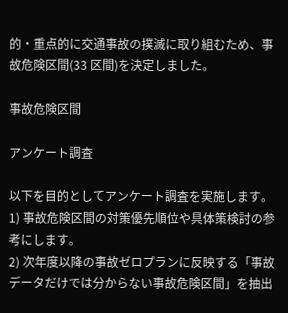的・重点的に交通事故の撲滅に取り組むため、事故危険区間(33 区間)を決定しました。

事故危険区間

アンケート調査

以下を目的としてアンケート調査を実施します。
1) 事故危険区間の対策優先順位や具体策検討の参考にします。
2) 次年度以降の事故ゼロプランに反映する「事故データだけでは分からない事故危険区間」を抽出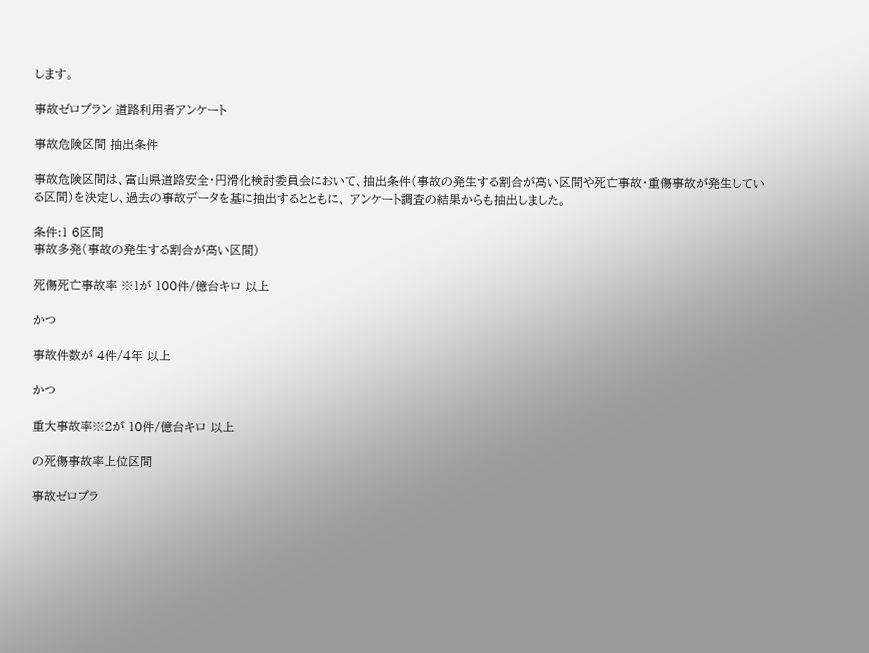します。

事故ゼロプラン 道路利用者アンケート

事故危険区間 抽出条件

事故危険区間は、富山県道路安全・円滑化検討委員会において、抽出条件(事故の発生する割合が高い区間や死亡事故・重傷事故が発生している区間)を決定し、過去の事故データを基に抽出するとともに、 アンケート調査の結果からも抽出しました。

条件:1 6区間
事故多発(事故の発生する割合が高い区間)

死傷死亡事故率 ※1が 100件/億台キロ 以上

かつ

事故件数が 4件/4年 以上

かつ

重大事故率※2が 10件/億台キロ 以上

の死傷事故率上位区間

事故ゼロプラ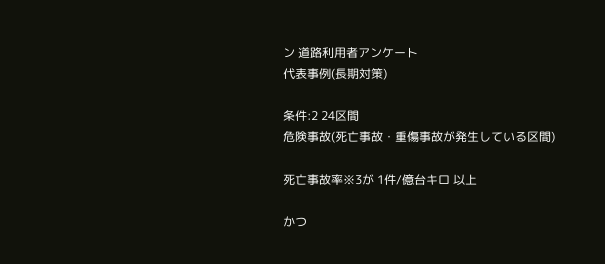ン 道路利用者アンケート
代表事例(長期対策)

条件:2 24区間
危険事故(死亡事故・重傷事故が発生している区間)

死亡事故率※3が 1件/億台キロ 以上

かつ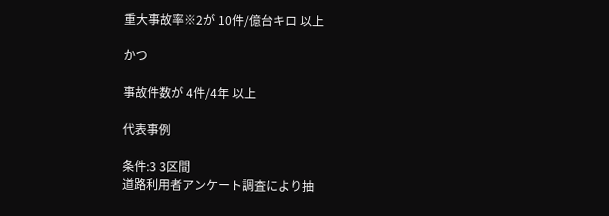重大事故率※2が 10件/億台キロ 以上

かつ

事故件数が 4件/4年 以上

代表事例

条件:3 3区間
道路利用者アンケート調査により抽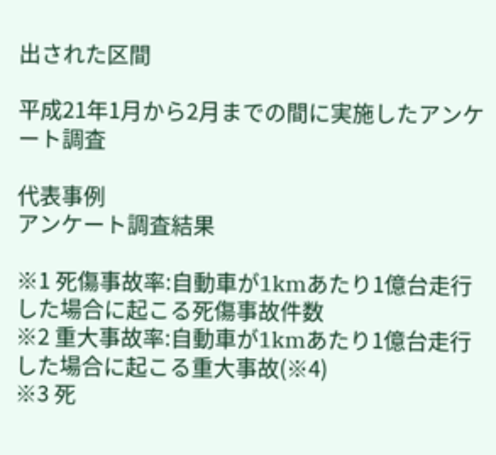出された区間

平成21年1月から2月までの間に実施したアンケート調査

代表事例
アンケート調査結果

※1 死傷事故率:自動車が1kmあたり1億台走行した場合に起こる死傷事故件数
※2 重大事故率:自動車が1kmあたり1億台走行した場合に起こる重大事故(※4)
※3 死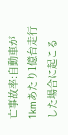亡事故率:自動車が1kmあたり1億台走行した場合に起こる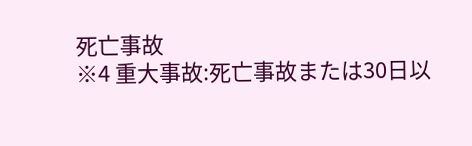死亡事故
※4 重大事故:死亡事故または30日以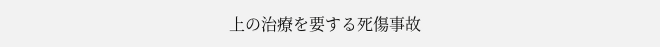上の治療を要する死傷事故